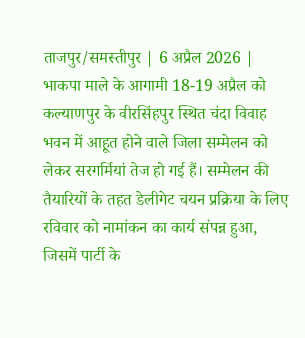ताजपुर/समस्तीपुर | 6 अप्रैल 2026 | भाकपा माले के आगामी 18-19 अप्रैल को कल्याणपुर के वीरसिंहपुर स्थित चंदा विवाह भवन में आहूत होने वाले जिला सम्मेलन को लेकर सरगर्मियां तेज हो गई हैं। सम्मेलन की तैयारियों के तहत डेलीगेट चयन प्रक्रिया के लिए रविवार को नामांकन का कार्य संपन्न हुआ, जिसमें पार्टी के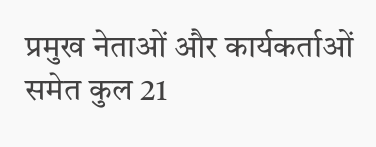प्रमुख नेताओं और कार्यकर्ताओं समेत कुल 21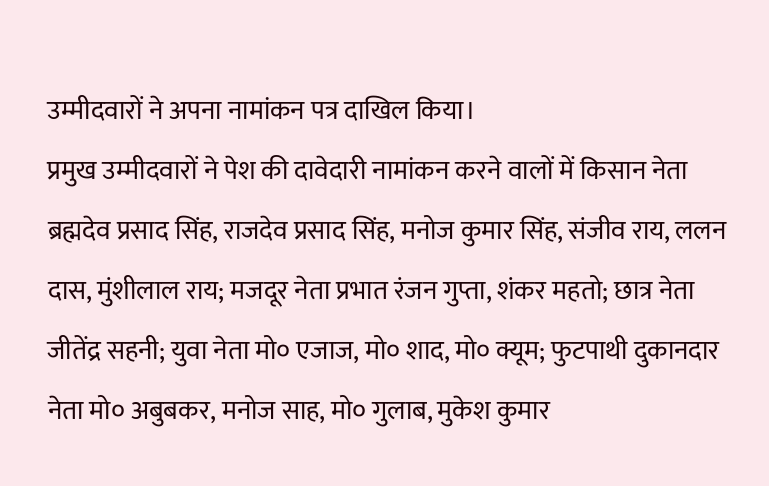उम्मीदवारों ने अपना नामांकन पत्र दाखिल किया।
प्रमुख उम्मीदवारों ने पेश की दावेदारी नामांकन करने वालों में किसान नेता ब्रह्मदेव प्रसाद सिंह, राजदेव प्रसाद सिंह, मनोज कुमार सिंह, संजीव राय, ललन दास, मुंशीलाल राय; मजदूर नेता प्रभात रंजन गुप्ता, शंकर महतो; छात्र नेता जीतेंद्र सहनी; युवा नेता मो० एजाज, मो० शाद, मो० क्यूम; फुटपाथी दुकानदार नेता मो० अबुबकर, मनोज साह, मो० गुलाब, मुकेश कुमार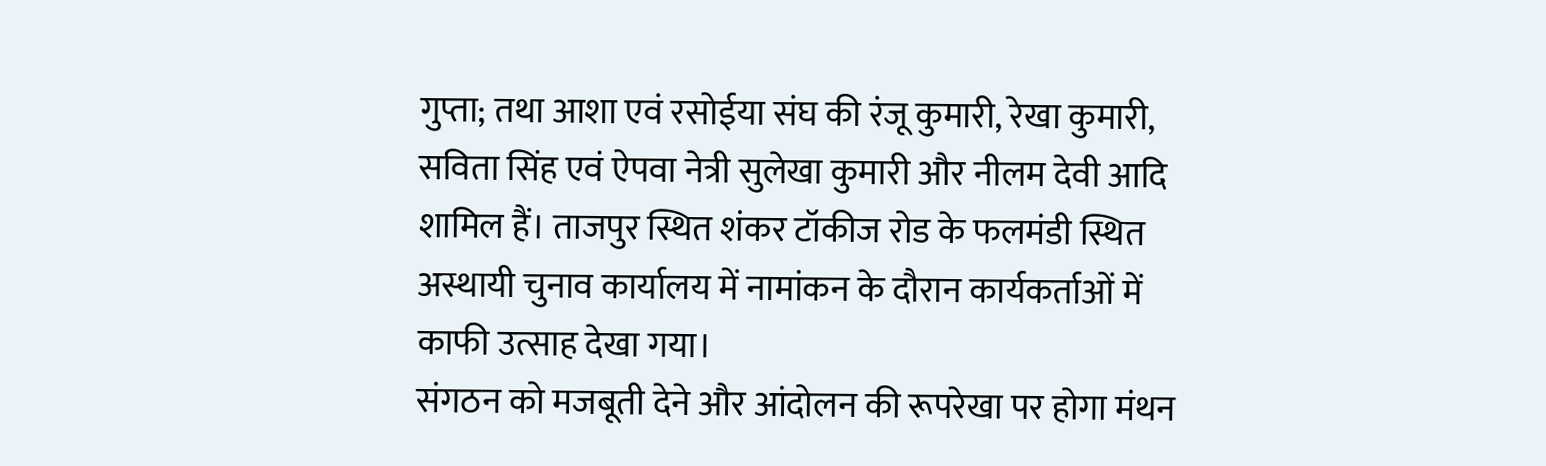गुप्ता; तथा आशा एवं रसोईया संघ की रंजू कुमारी, रेखा कुमारी, सविता सिंह एवं ऐपवा नेत्री सुलेखा कुमारी और नीलम देवी आदि शामिल हैं। ताजपुर स्थित शंकर टॉकीज रोड के फलमंडी स्थित अस्थायी चुनाव कार्यालय में नामांकन के दौरान कार्यकर्ताओं में काफी उत्साह देखा गया।
संगठन को मजबूती देने और आंदोलन की रूपरेखा पर होगा मंथन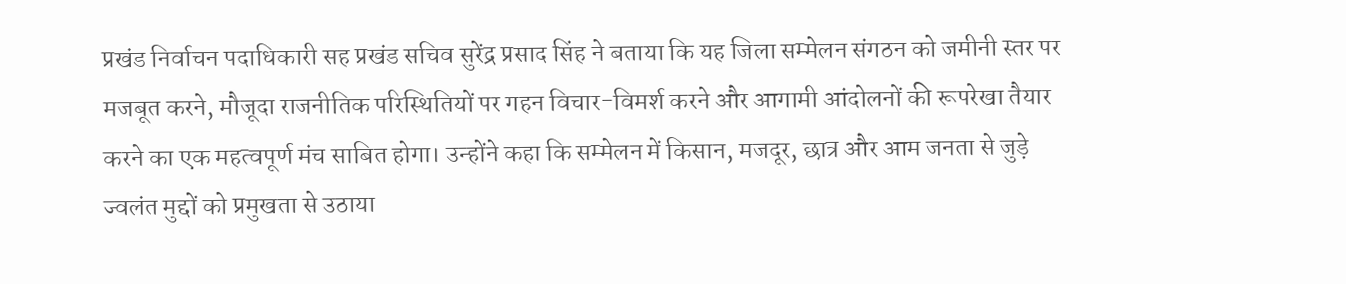प्रखंड निर्वाचन पदाधिकारी सह प्रखंड सचिव सुरेंद्र प्रसाद सिंह ने बताया कि यह जिला सम्मेलन संगठन को जमीनी स्तर पर मजबूत करने, मौजूदा राजनीतिक परिस्थितियों पर गहन विचार-विमर्श करने और आगामी आंदोलनों की रूपरेखा तैयार करने का एक महत्वपूर्ण मंच साबित होगा। उन्होंने कहा कि सम्मेलन में किसान, मजदूर, छात्र और आम जनता से जुड़े ज्वलंत मुद्दों को प्रमुखता से उठाया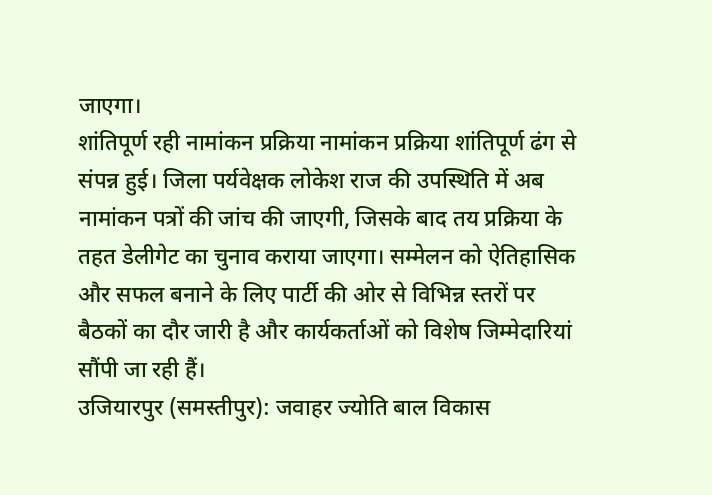जाएगा।
शांतिपूर्ण रही नामांकन प्रक्रिया नामांकन प्रक्रिया शांतिपूर्ण ढंग से संपन्न हुई। जिला पर्यवेक्षक लोकेश राज की उपस्थिति में अब नामांकन पत्रों की जांच की जाएगी, जिसके बाद तय प्रक्रिया के तहत डेलीगेट का चुनाव कराया जाएगा। सम्मेलन को ऐतिहासिक और सफल बनाने के लिए पार्टी की ओर से विभिन्न स्तरों पर बैठकों का दौर जारी है और कार्यकर्ताओं को विशेष जिम्मेदारियां सौंपी जा रही हैं।
उजियारपुर (समस्तीपुर): जवाहर ज्योति बाल विकास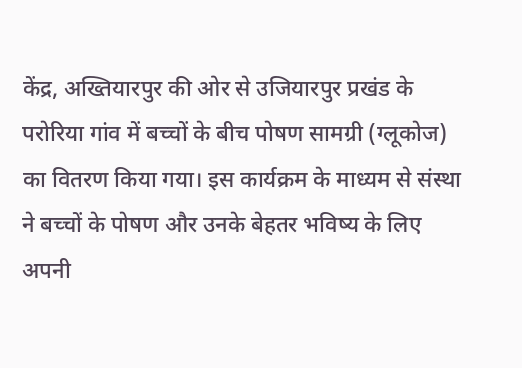केंद्र, अख्तियारपुर की ओर से उजियारपुर प्रखंड के परोरिया गांव में बच्चों के बीच पोषण सामग्री (ग्लूकोज) का वितरण किया गया। इस कार्यक्रम के माध्यम से संस्था ने बच्चों के पोषण और उनके बेहतर भविष्य के लिए अपनी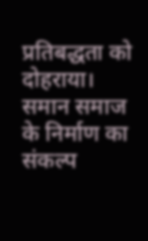प्रतिबद्धता को दोहराया।
समान समाज के निर्माण का संकल्प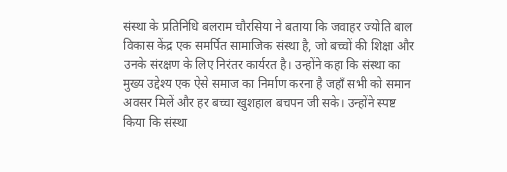संस्था के प्रतिनिधि बलराम चौरसिया ने बताया कि जवाहर ज्योति बाल विकास केंद्र एक समर्पित सामाजिक संस्था है, जो बच्चों की शिक्षा और उनके संरक्षण के लिए निरंतर कार्यरत है। उन्होंने कहा कि संस्था का मुख्य उद्देश्य एक ऐसे समाज का निर्माण करना है जहाँ सभी को समान अवसर मिलें और हर बच्चा खुशहाल बचपन जी सके। उन्होंने स्पष्ट किया कि संस्था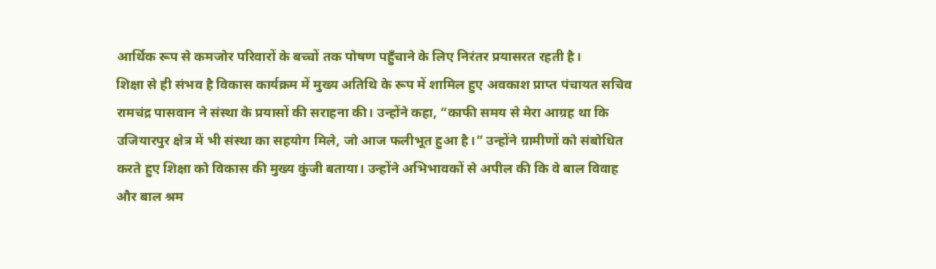आर्थिक रूप से कमजोर परिवारों के बच्चों तक पोषण पहुँचाने के लिए निरंतर प्रयासरत रहती है।
शिक्षा से ही संभव है विकास कार्यक्रम में मुख्य अतिथि के रूप में शामिल हुए अवकाश प्राप्त पंचायत सचिव रामचंद्र पासवान ने संस्था के प्रयासों की सराहना की। उन्होंने कहा, “काफी समय से मेरा आग्रह था कि उजियारपुर क्षेत्र में भी संस्था का सहयोग मिले, जो आज फलीभूत हुआ है।” उन्होंने ग्रामीणों को संबोधित करते हुए शिक्षा को विकास की मुख्य कुंजी बताया। उन्होंने अभिभावकों से अपील की कि वे बाल विवाह और बाल श्रम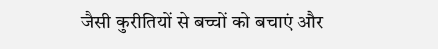जैसी कुरीतियों से बच्चों को बचाएं और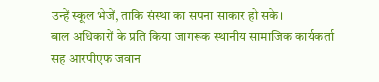उन्हें स्कूल भेजें, ताकि संस्था का सपना साकार हो सके।
बाल अधिकारों के प्रति किया जागरूक स्थानीय सामाजिक कार्यकर्ता सह आरपीएफ जवान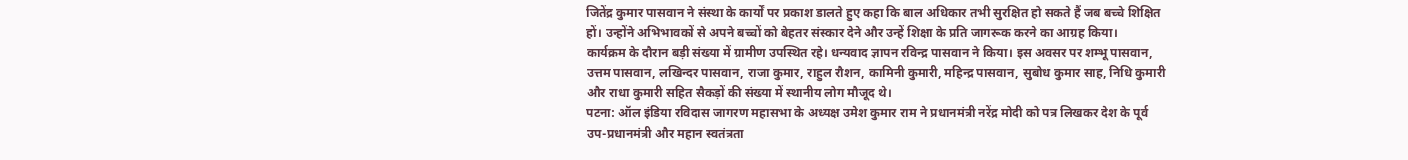जितेंद्र कुमार पासवान ने संस्था के कार्यों पर प्रकाश डालते हुए कहा कि बाल अधिकार तभी सुरक्षित हो सकते हैं जब बच्चे शिक्षित हों। उन्होंने अभिभावकों से अपने बच्चों को बेहतर संस्कार देने और उन्हें शिक्षा के प्रति जागरूक करने का आग्रह किया।
कार्यक्रम के दौरान बड़ी संख्या में ग्रामीण उपस्थित रहे। धन्यवाद ज्ञापन रविन्द्र पासवान ने किया। इस अवसर पर शम्भू पासवान, उत्तम पासवान, लखिन्दर पासवान, राजा कुमार, राहुल रौशन, कामिनी कुमारी, महिन्द्र पासवान, सुबोध कुमार साह, निधि कुमारी और राधा कुमारी सहित सैकड़ों की संख्या में स्थानीय लोग मौजूद थे।
पटना: ऑल इंडिया रविदास जागरण महासभा के अध्यक्ष उमेश कुमार राम ने प्रधानमंत्री नरेंद्र मोदी को पत्र लिखकर देश के पूर्व उप-प्रधानमंत्री और महान स्वतंत्रता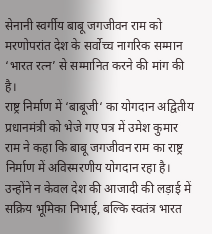सेनानी स्वर्गीय बाबू जगजीवन राम को मरणोपरांत देश के सर्वोच्च नागरिक सम्मान ‘भारत रत्न’ से सम्मानित करने की मांग की है।
राष्ट्र निर्माण में ‘बाबूजी‘ का योगदान अद्वितीय प्रधानमंत्री को भेजे गए पत्र में उमेश कुमार राम ने कहा कि बाबू जगजीवन राम का राष्ट्र निर्माण में अविस्मरणीय योगदान रहा है। उन्होंने न केवल देश की आजादी की लड़ाई में सक्रिय भूमिका निभाई, बल्कि स्वतंत्र भारत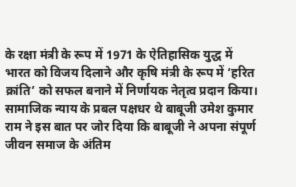के रक्षा मंत्री के रूप में 1971 के ऐतिहासिक युद्ध में भारत को विजय दिलाने और कृषि मंत्री के रूप में ‘हरित क्रांति’ को सफल बनाने में निर्णायक नेतृत्व प्रदान किया।
सामाजिक न्याय के प्रबल पक्षधर थे बाबूजी उमेश कुमार राम ने इस बात पर जोर दिया कि बाबूजी ने अपना संपूर्ण जीवन समाज के अंतिम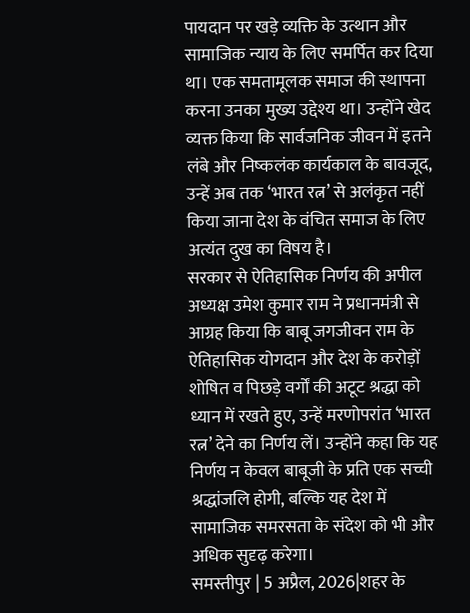पायदान पर खड़े व्यक्ति के उत्थान और सामाजिक न्याय के लिए समर्पित कर दिया था। एक समतामूलक समाज की स्थापना करना उनका मुख्य उद्देश्य था। उन्होंने खेद व्यक्त किया कि सार्वजनिक जीवन में इतने लंबे और निष्कलंक कार्यकाल के बावजूद, उन्हें अब तक ‘भारत रत्न’ से अलंकृत नहीं किया जाना देश के वंचित समाज के लिए अत्यंत दुख का विषय है।
सरकार से ऐतिहासिक निर्णय की अपील अध्यक्ष उमेश कुमार राम ने प्रधानमंत्री से आग्रह किया कि बाबू जगजीवन राम के ऐतिहासिक योगदान और देश के करोड़ों शोषित व पिछड़े वर्गों की अटूट श्रद्धा को ध्यान में रखते हुए, उन्हें मरणोपरांत ‘भारत रत्न’ देने का निर्णय लें। उन्होंने कहा कि यह निर्णय न केवल बाबूजी के प्रति एक सच्ची श्रद्धांजलि होगी, बल्कि यह देश में सामाजिक समरसता के संदेश को भी और अधिक सुदृढ़ करेगा।
समस्तीपुर | 5 अप्रैल, 2026|शहर के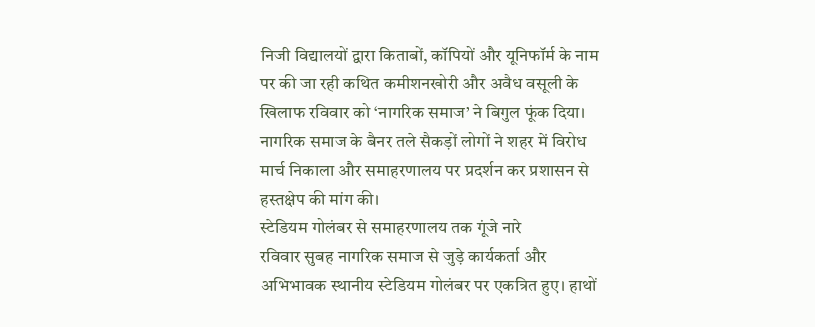निजी विद्यालयों द्वारा किताबों, कॉपियों और यूनिफॉर्म के नाम पर की जा रही कथित कमीशनखोरी और अवैध वसूली के खिलाफ रविवार को ‘नागरिक समाज’ ने बिगुल फूंक दिया। नागरिक समाज के बैनर तले सैकड़ों लोगों ने शहर में विरोध मार्च निकाला और समाहरणालय पर प्रदर्शन कर प्रशासन से हस्तक्षेप की मांग की।
स्टेडियम गोलंबर से समाहरणालय तक गूंजे नारे
रविवार सुबह नागरिक समाज से जुड़े कार्यकर्ता और अभिभावक स्थानीय स्टेडियम गोलंबर पर एकत्रित हुए। हाथों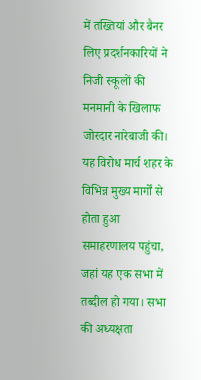में तख्तियां और बैनर लिए प्रदर्शनकारियों ने निजी स्कूलों की मनमानी के खिलाफ जोरदार नारेबाजी की। यह विरोध मार्च शहर के विभिन्न मुख्य मार्गों से होता हुआ समाहरणालय पहुंचा, जहां यह एक सभा में तब्दील हो गया। सभा की अध्यक्षता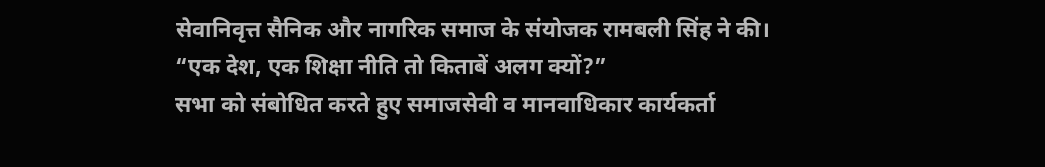सेवानिवृत्त सैनिक और नागरिक समाज के संयोजक रामबली सिंह ने की।
“एक देश, एक शिक्षा नीति तो किताबें अलग क्यों?”
सभा को संबोधित करते हुए समाजसेवी व मानवाधिकार कार्यकर्ता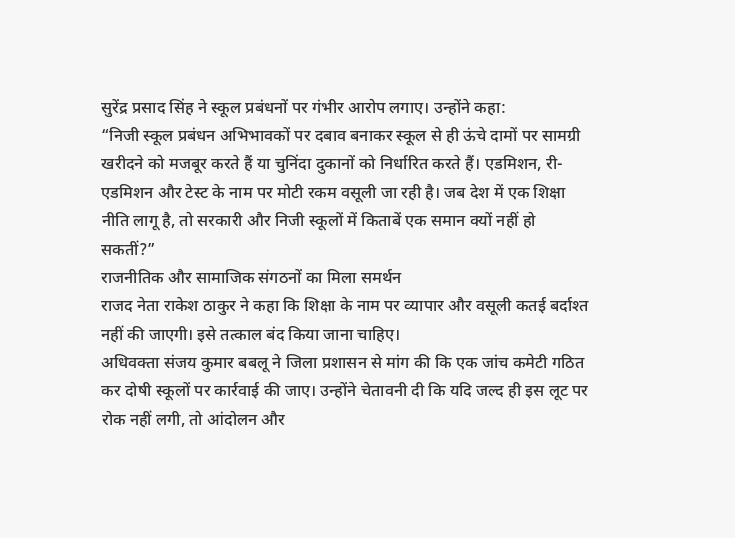सुरेंद्र प्रसाद सिंह ने स्कूल प्रबंधनों पर गंभीर आरोप लगाए। उन्होंने कहा:
“निजी स्कूल प्रबंधन अभिभावकों पर दबाव बनाकर स्कूल से ही ऊंचे दामों पर सामग्री खरीदने को मजबूर करते हैं या चुनिंदा दुकानों को निर्धारित करते हैं। एडमिशन, री-एडमिशन और टेस्ट के नाम पर मोटी रकम वसूली जा रही है। जब देश में एक शिक्षा नीति लागू है, तो सरकारी और निजी स्कूलों में किताबें एक समान क्यों नहीं हो सकतीं?”
राजनीतिक और सामाजिक संगठनों का मिला समर्थन
राजद नेता राकेश ठाकुर ने कहा कि शिक्षा के नाम पर व्यापार और वसूली कतई बर्दाश्त नहीं की जाएगी। इसे तत्काल बंद किया जाना चाहिए।
अधिवक्ता संजय कुमार बबलू ने जिला प्रशासन से मांग की कि एक जांच कमेटी गठित कर दोषी स्कूलों पर कार्रवाई की जाए। उन्होंने चेतावनी दी कि यदि जल्द ही इस लूट पर रोक नहीं लगी, तो आंदोलन और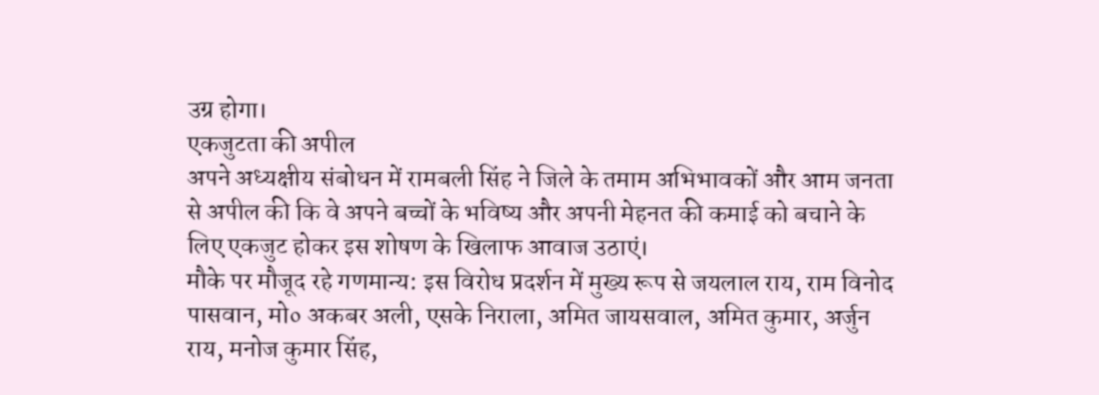उग्र होगा।
एकजुटता की अपील
अपने अध्यक्षीय संबोधन में रामबली सिंह ने जिले के तमाम अभिभावकों और आम जनता से अपील की कि वे अपने बच्चों के भविष्य और अपनी मेहनत की कमाई को बचाने के लिए एकजुट होकर इस शोषण के खिलाफ आवाज उठाएं।
मौके पर मौजूद रहे गणमान्य: इस विरोध प्रदर्शन में मुख्य रूप से जयलाल राय, राम विनोद पासवान, मो० अकबर अली, एसके निराला, अमित जायसवाल, अमित कुमार, अर्जुन राय, मनोज कुमार सिंह,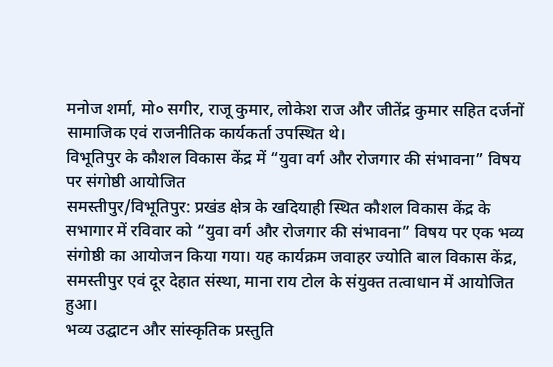मनोज शर्मा, मो० सगीर, राजू कुमार, लोकेश राज और जीतेंद्र कुमार सहित दर्जनों सामाजिक एवं राजनीतिक कार्यकर्ता उपस्थित थे।
विभूतिपुर के कौशल विकास केंद्र में “युवा वर्ग और रोजगार की संभावना” विषय पर संगोष्ठी आयोजित
समस्तीपुर/विभूतिपुर: प्रखंड क्षेत्र के खदियाही स्थित कौशल विकास केंद्र के सभागार में रविवार को “युवा वर्ग और रोजगार की संभावना” विषय पर एक भव्य संगोष्ठी का आयोजन किया गया। यह कार्यक्रम जवाहर ज्योति बाल विकास केंद्र, समस्तीपुर एवं दूर देहात संस्था, माना राय टोल के संयुक्त तत्वाधान में आयोजित हुआ।
भव्य उद्घाटन और सांस्कृतिक प्रस्तुति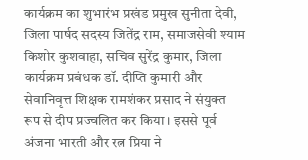कार्यक्रम का शुभारंभ प्रखंड प्रमुख सुनीता देवी, जिला पार्षद सदस्य जितेंद्र राम, समाजसेवी श्याम किशोर कुशवाहा, सचिव सुरेंद्र कुमार, जिला कार्यक्रम प्रबंधक डॉ. दीप्ति कुमारी और सेवानिवृत्त शिक्षक रामशंकर प्रसाद ने संयुक्त रूप से दीप प्रज्वलित कर किया। इससे पूर्व अंजना भारती और रत्न प्रिया ने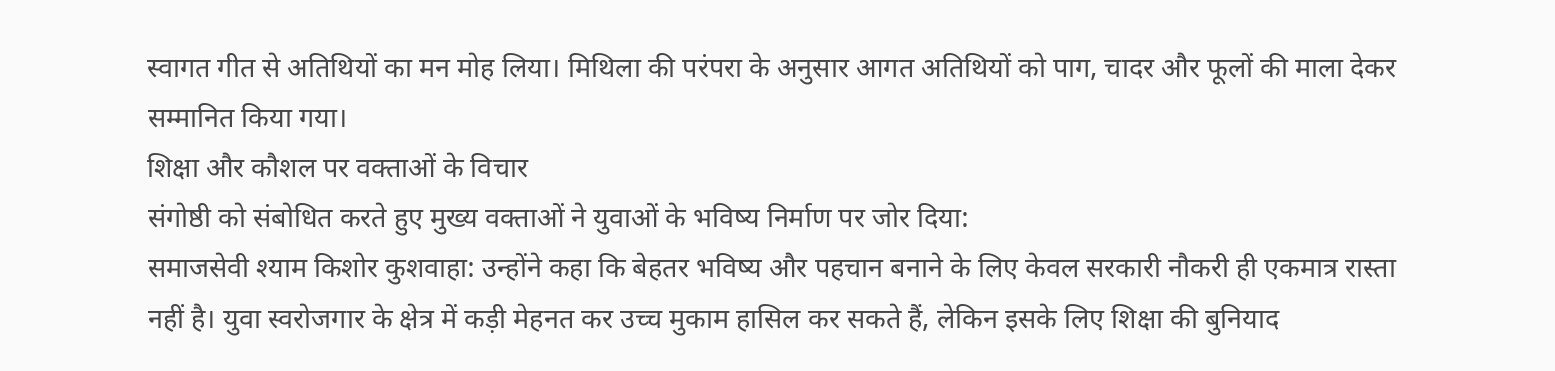स्वागत गीत से अतिथियों का मन मोह लिया। मिथिला की परंपरा के अनुसार आगत अतिथियों को पाग, चादर और फूलों की माला देकर सम्मानित किया गया।
शिक्षा और कौशल पर वक्ताओं के विचार
संगोष्ठी को संबोधित करते हुए मुख्य वक्ताओं ने युवाओं के भविष्य निर्माण पर जोर दिया:
समाजसेवी श्याम किशोर कुशवाहा: उन्होंने कहा कि बेहतर भविष्य और पहचान बनाने के लिए केवल सरकारी नौकरी ही एकमात्र रास्ता नहीं है। युवा स्वरोजगार के क्षेत्र में कड़ी मेहनत कर उच्च मुकाम हासिल कर सकते हैं, लेकिन इसके लिए शिक्षा की बुनियाद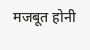मजबूत होनी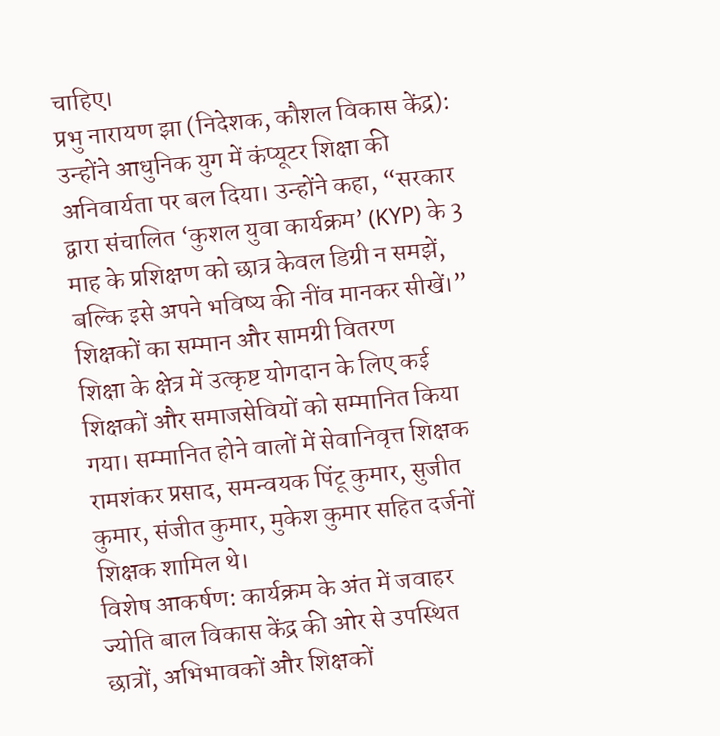चाहिए।
प्रभु नारायण झा (निदेशक, कौशल विकास केंद्र): उन्होंने आधुनिक युग में कंप्यूटर शिक्षा की अनिवार्यता पर बल दिया। उन्होंने कहा, “सरकार द्वारा संचालित ‘कुशल युवा कार्यक्रम’ (KYP) के 3 माह के प्रशिक्षण को छात्र केवल डिग्री न समझें, बल्कि इसे अपने भविष्य की नींव मानकर सीखें।”
शिक्षकों का सम्मान और सामग्री वितरण
शिक्षा के क्षेत्र में उत्कृष्ट योगदान के लिए कई शिक्षकों और समाजसेवियों को सम्मानित किया गया। सम्मानित होने वालों में सेवानिवृत्त शिक्षक रामशंकर प्रसाद, समन्वयक पिंटू कुमार, सुजीत कुमार, संजीत कुमार, मुकेश कुमार सहित दर्जनों शिक्षक शामिल थे।
विशेष आकर्षण: कार्यक्रम के अंत में जवाहर ज्योति बाल विकास केंद्र की ओर से उपस्थित छात्रों, अभिभावकों और शिक्षकों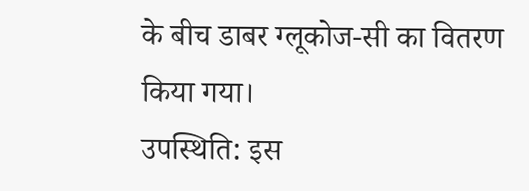के बीच डाबर ग्लूकोज-सी का वितरण किया गया।
उपस्थिति: इस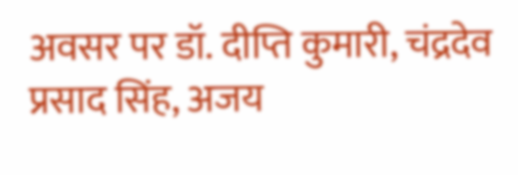अवसर पर डॉ. दीप्ति कुमारी, चंद्रदेव प्रसाद सिंह, अजय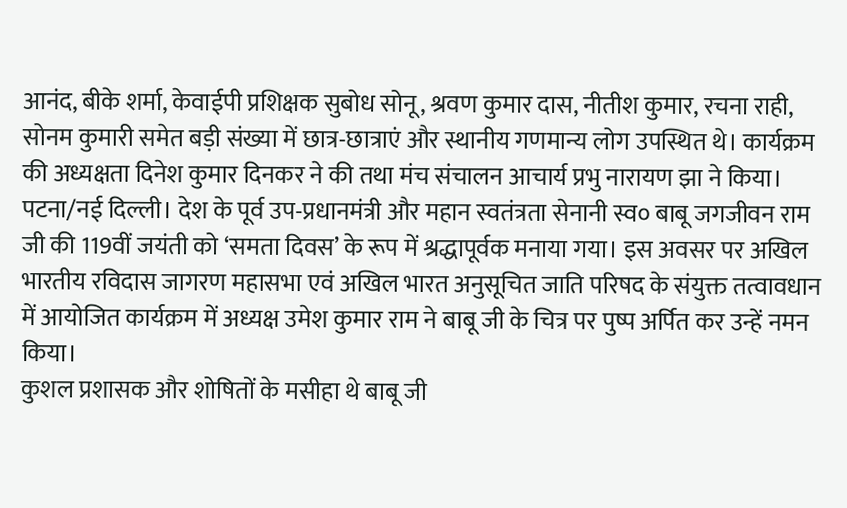आनंद, बीके शर्मा, केवाईपी प्रशिक्षक सुबोध सोनू, श्रवण कुमार दास, नीतीश कुमार, रचना राही, सोनम कुमारी समेत बड़ी संख्या में छात्र-छात्राएं और स्थानीय गणमान्य लोग उपस्थित थे। कार्यक्रम की अध्यक्षता दिनेश कुमार दिनकर ने की तथा मंच संचालन आचार्य प्रभु नारायण झा ने किया।
पटना/नई दिल्ली। देश के पूर्व उप-प्रधानमंत्री और महान स्वतंत्रता सेनानी स्व० बाबू जगजीवन राम जी की 119वीं जयंती को ‘समता दिवस’ के रूप में श्रद्धापूर्वक मनाया गया। इस अवसर पर अखिल भारतीय रविदास जागरण महासभा एवं अखिल भारत अनुसूचित जाति परिषद के संयुक्त तत्वावधान में आयोजित कार्यक्रम में अध्यक्ष उमेश कुमार राम ने बाबू जी के चित्र पर पुष्प अर्पित कर उन्हें नमन किया।
कुशल प्रशासक और शोषितों के मसीहा थे बाबू जी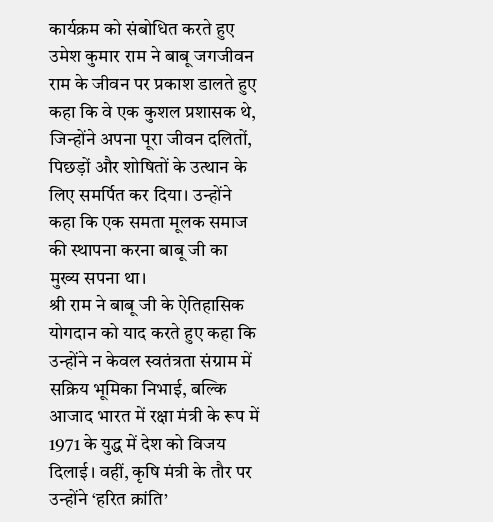कार्यक्रम को संबोधित करते हुए उमेश कुमार राम ने बाबू जगजीवन राम के जीवन पर प्रकाश डालते हुए कहा कि वे एक कुशल प्रशासक थे, जिन्होंने अपना पूरा जीवन दलितों, पिछड़ों और शोषितों के उत्थान के लिए समर्पित कर दिया। उन्होंने कहा कि एक समता मूलक समाज की स्थापना करना बाबू जी का मुख्य सपना था।
श्री राम ने बाबू जी के ऐतिहासिक योगदान को याद करते हुए कहा कि उन्होंने न केवल स्वतंत्रता संग्राम में सक्रिय भूमिका निभाई, बल्कि आजाद भारत में रक्षा मंत्री के रूप में 1971 के युद्ध में देश को विजय दिलाई। वहीं, कृषि मंत्री के तौर पर उन्होंने ‘हरित क्रांति’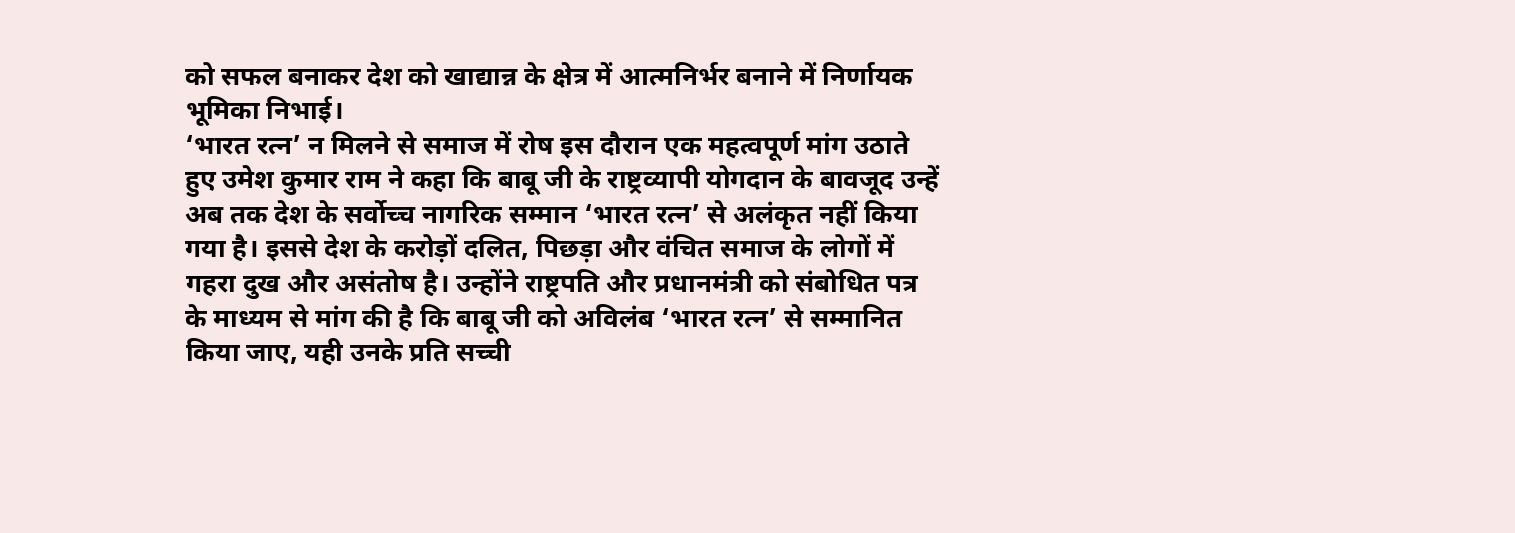को सफल बनाकर देश को खाद्यान्न के क्षेत्र में आत्मनिर्भर बनाने में निर्णायक भूमिका निभाई।
‘भारत रत्न’ न मिलने से समाज में रोष इस दौरान एक महत्वपूर्ण मांग उठाते हुए उमेश कुमार राम ने कहा कि बाबू जी के राष्ट्रव्यापी योगदान के बावजूद उन्हें अब तक देश के सर्वोच्च नागरिक सम्मान ‘भारत रत्न’ से अलंकृत नहीं किया गया है। इससे देश के करोड़ों दलित, पिछड़ा और वंचित समाज के लोगों में गहरा दुख और असंतोष है। उन्होंने राष्ट्रपति और प्रधानमंत्री को संबोधित पत्र के माध्यम से मांग की है कि बाबू जी को अविलंब ‘भारत रत्न’ से सम्मानित किया जाए, यही उनके प्रति सच्ची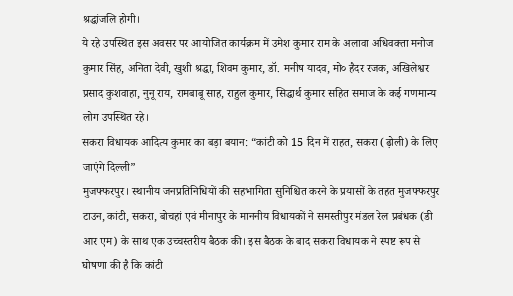श्रद्धांजलि होगी।
ये रहे उपस्थित इस अवसर पर आयोजित कार्यक्रम में उमेश कुमार राम के अलावा अधिवक्ता मनोज कुमार सिंह, अनिता देवी, खुशी श्रद्धा, शिवम कुमार, डॉ. मनीष यादव, मो० हैदर रजक, अखिलेश्वर प्रसाद कुशवाहा, नुनू राय, रामबाबू साह, राहुल कुमार, सिद्धार्थ कुमार सहित समाज के कई गणमान्य लोग उपस्थित रहे।
सकरा विधायक आदित्य कुमार का बड़ा बयान: “कांटी को 15 दिन में राहत, सकरा (ढ़ोली) के लिए जाएंगे दिल्ली”
मुजफ्फरपुर। स्थानीय जनप्रतिनिधियों की सहभागिता सुनिश्चित करने के प्रयासों के तहत मुजफ्फरपुर टाउन, कांटी, सकरा, बोचहां एवं मीनापुर के माननीय विधायकों ने समस्तीपुर मंडल रेल प्रबंधक (डी आर एम) के साथ एक उच्चस्तरीय बैठक की। इस बैठक के बाद सकरा विधायक ने स्पष्ट रूप से घोषणा की है कि कांटी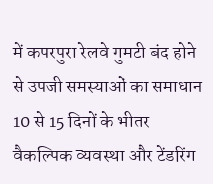में कपरपुरा रेलवे गुमटी बंद होने से उपजी समस्याओं का समाधान 10 से 15 दिनों के भीतर वैकल्पिक व्यवस्था और टेंडरिंग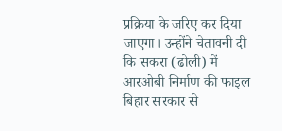प्रक्रिया के जरिए कर दिया जाएगा। उन्होंने चेतावनी दी कि सकरा (ढोली) में आरओबी निर्माण की फाइल बिहार सरकार से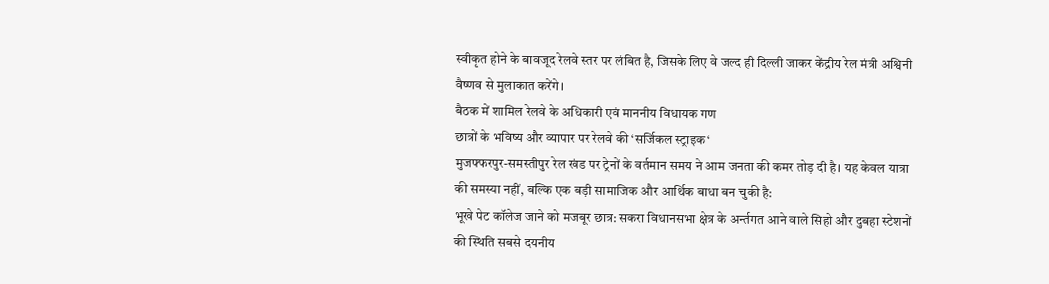स्वीकृत होने के बावजूद रेलवे स्तर पर लंबित है, जिसके लिए वे जल्द ही दिल्ली जाकर केंद्रीय रेल मंत्री अश्विनी वैष्णव से मुलाकात करेंगे।
बैठक में शामिल रेलवे के अधिकारी एवं माननीय विधायक गण
छात्रों के भविष्य और व्यापार पर रेलवे की ‘सर्जिकल स्ट्राइक‘
मुजफ्फरपुर-समस्तीपुर रेल खंड पर ट्रेनों के वर्तमान समय ने आम जनता की कमर तोड़ दी है। यह केवल यात्रा की समस्या नहीं, बल्कि एक बड़ी सामाजिक और आर्थिक बाधा बन चुकी है:
भूखे पेट कॉलेज जाने को मजबूर छात्र: सकरा विधानसभा क्षेत्र के अर्न्तगत आने वाले सिहो और दुबहा स्टेशनों की स्थिति सबसे दयनीय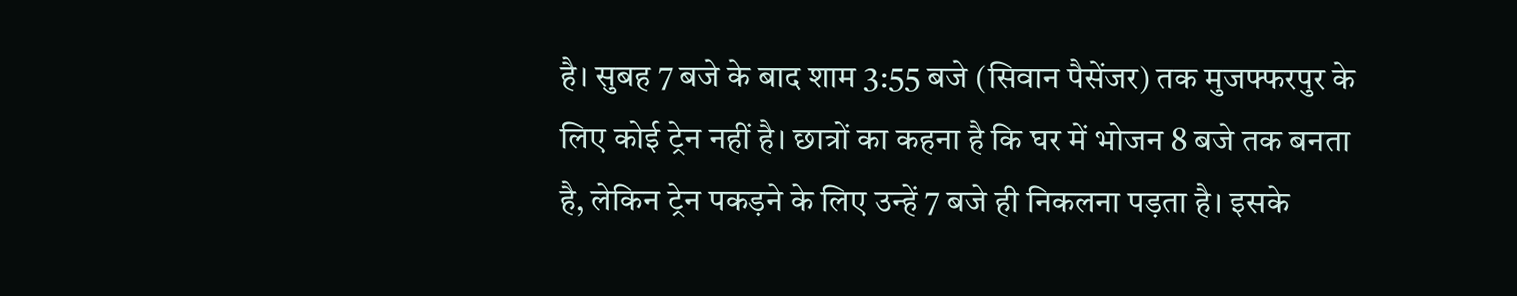है। सुबह 7 बजे के बाद शाम 3:55 बजे (सिवान पैसेंजर) तक मुजफ्फरपुर के लिए कोई ट्रेन नहीं है। छात्रों का कहना है कि घर में भोजन 8 बजे तक बनता है, लेकिन ट्रेन पकड़ने के लिए उन्हें 7 बजे ही निकलना पड़ता है। इसके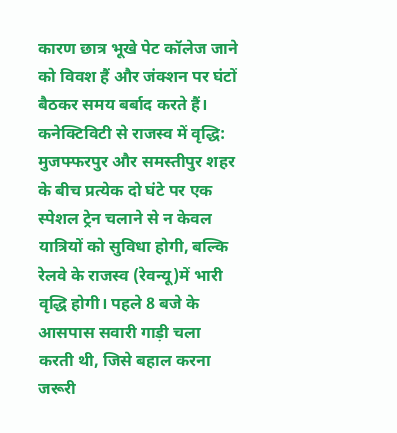कारण छात्र भूखे पेट कॉलेज जाने को विवश हैं और जंक्शन पर घंटों बैठकर समय बर्बाद करते हैं।
कनेक्टिविटी से राजस्व में वृद्धि: मुजफ्फरपुर और समस्तीपुर शहर के बीच प्रत्येक दो घंटे पर एक स्पेशल ट्रेन चलाने से न केवल यात्रियों को सुविधा होगी, बल्कि रेलवे के राजस्व (रेवन्यू)में भारी वृद्धि होगी। पहले 8 बजे के आसपास सवारी गाड़ी चला करती थी, जिसे बहाल करना जरूरी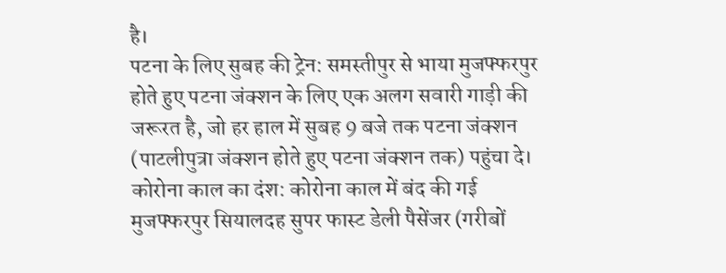है।
पटना के लिए सुबह की ट्रेन: समस्तीपुर से भाया मुजफ्फरपुर होते हुए पटना जंक्शन के लिए एक अलग सवारी गाड़ी की जरूरत है, जो हर हाल में सुबह 9 बजे तक पटना जंक्शन (पाटलीपुत्रा जंक्शन होते हुए पटना जंक्शन तक) पहुंचा दे।
कोरोना काल का दंश: कोरोना काल में बंद की गई मुजफ्फरपुर सियालदह सुपर फास्ट डेली पैसेंजर (गरीबों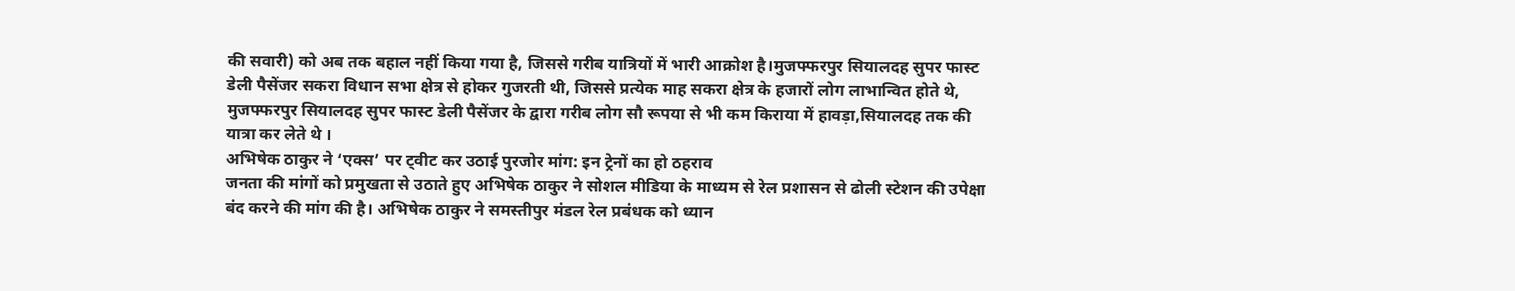की सवारी) को अब तक बहाल नहीं किया गया है, जिससे गरीब यात्रियों में भारी आक्रोश है।मुजफ्फरपुर सियालदह सुपर फास्ट डेली पैसेंजर सकरा विधान सभा क्षेत्र से होकर गुजरती थी, जिससे प्रत्येक माह सकरा क्षेत्र के हजारों लोग लाभान्वित होते थे, मुजफ्फरपुर सियालदह सुपर फास्ट डेली पैसेंजर के द्वारा गरीब लोग सौ रूपया से भी कम किराया में हावड़ा,सियालदह तक की यात्रा कर लेते थे ।
अभिषेक ठाकुर ने ‘एक्स’ पर ट्वीट कर उठाई पुरजोर मांग: इन ट्रेनों का हो ठहराव
जनता की मांगों को प्रमुखता से उठाते हुए अभिषेक ठाकुर ने सोशल मीडिया के माध्यम से रेल प्रशासन से ढोली स्टेशन की उपेक्षा बंद करने की मांग की है। अभिषेक ठाकुर ने समस्तीपुर मंडल रेल प्रबंधक को ध्यान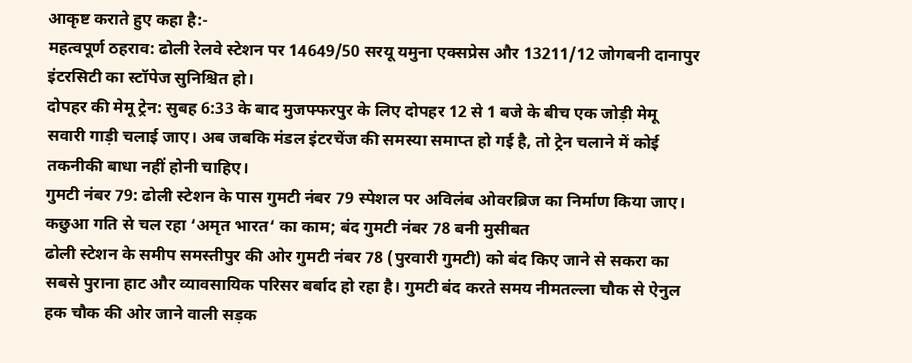आकृष्ट कराते हुए कहा है:-
महत्वपूर्ण ठहराव: ढोली रेलवे स्टेशन पर 14649/50 सरयू यमुना एक्सप्रेस और 13211/12 जोगबनी दानापुर इंटरसिटी का स्टॉपेज सुनिश्चित हो।
दोपहर की मेमू ट्रेन: सुबह 6:33 के बाद मुजफ्फरपुर के लिए दोपहर 12 से 1 बजे के बीच एक जोड़ी मेमू सवारी गाड़ी चलाई जाए। अब जबकि मंडल इंटरचेंज की समस्या समाप्त हो गई है, तो ट्रेन चलाने में कोई तकनीकी बाधा नहीं होनी चाहिए।
गुमटी नंबर 79: ढोली स्टेशन के पास गुमटी नंबर 79 स्पेशल पर अविलंब ओवरब्रिज का निर्माण किया जाए।
कछुआ गति से चल रहा ‘अमृत भारत‘ का काम; बंद गुमटी नंबर 78 बनी मुसीबत
ढोली स्टेशन के समीप समस्तीपुर की ओर गुमटी नंबर 78 (पुरवारी गुमटी) को बंद किए जाने से सकरा का सबसे पुराना हाट और व्यावसायिक परिसर बर्बाद हो रहा है। गुमटी बंद करते समय नीमतल्ला चौक से ऐनुल हक चौक की ओर जाने वाली सड़क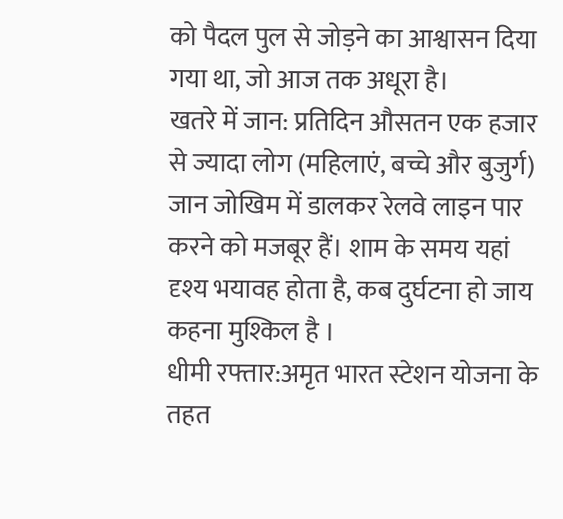को पैदल पुल से जोड़ने का आश्वासन दिया गया था, जो आज तक अधूरा है।
खतरे में जान: प्रतिदिन औसतन एक हजार से ज्यादा लोग (महिलाएं, बच्चे और बुजुर्ग) जान जोखिम में डालकर रेलवे लाइन पार करने को मजबूर हैं। शाम के समय यहां दृश्य भयावह होता है, कब दुर्घटना हो जाय कहना मुश्किल है ।
धीमी रफ्तार:अमृत भारत स्टेशन योजना के तहत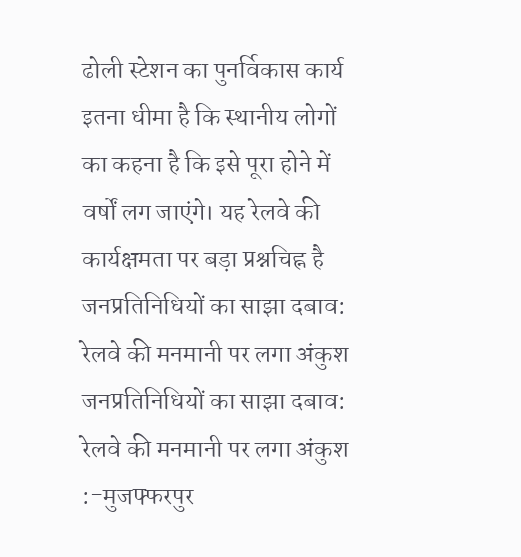ढोली स्टेशन का पुनर्विकास कार्य इतना धीमा है कि स्थानीय लोगों का कहना है कि इसे पूरा होने में वर्षों लग जाएंगे। यह रेलवे की कार्यक्षमता पर बड़ा प्रश्नचिह्न है
जनप्रतिनिधियों का साझा दबाव: रेलवे की मनमानी पर लगा अंकुश
जनप्रतिनिधियों का साझा दबाव: रेलवे की मनमानी पर लगा अंकुश :-मुजफ्फरपुर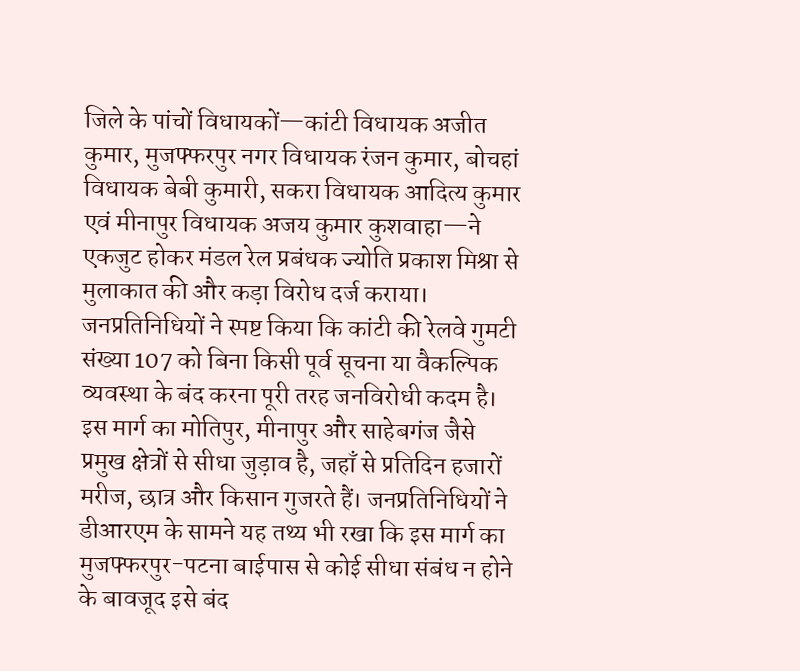जिले के पांचों विधायकों—कांटी विधायक अजीत कुमार, मुजफ्फरपुर नगर विधायक रंजन कुमार, बोचहां विधायक बेबी कुमारी, सकरा विधायक आदित्य कुमार एवं मीनापुर विधायक अजय कुमार कुशवाहा—ने एकजुट होकर मंडल रेल प्रबंधक ज्योति प्रकाश मिश्रा से मुलाकात की और कड़ा विरोध दर्ज कराया। जनप्रतिनिधियों ने स्पष्ट किया कि कांटी की रेलवे गुमटी संख्या 107 को बिना किसी पूर्व सूचना या वैकल्पिक व्यवस्था के बंद करना पूरी तरह जनविरोधी कदम है। इस मार्ग का मोतिपुर, मीनापुर और साहेबगंज जैसे प्रमुख क्षेत्रों से सीधा जुड़ाव है, जहाँ से प्रतिदिन हजारों मरीज, छात्र और किसान गुजरते हैं। जनप्रतिनिधियों ने डीआरएम के सामने यह तथ्य भी रखा कि इस मार्ग का मुजफ्फरपुर-पटना बाईपास से कोई सीधा संबंध न होने के बावजूद इसे बंद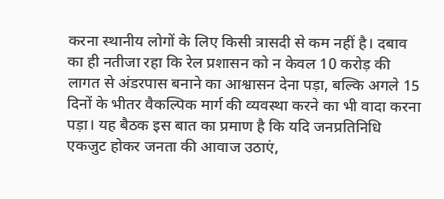करना स्थानीय लोगों के लिए किसी त्रासदी से कम नहीं है। दबाव का ही नतीजा रहा कि रेल प्रशासन को न केवल 10 करोड़ की लागत से अंडरपास बनाने का आश्वासन देना पड़ा, बल्कि अगले 15 दिनों के भीतर वैकल्पिक मार्ग की व्यवस्था करने का भी वादा करना पड़ा। यह बैठक इस बात का प्रमाण है कि यदि जनप्रतिनिधि एकजुट होकर जनता की आवाज उठाएं,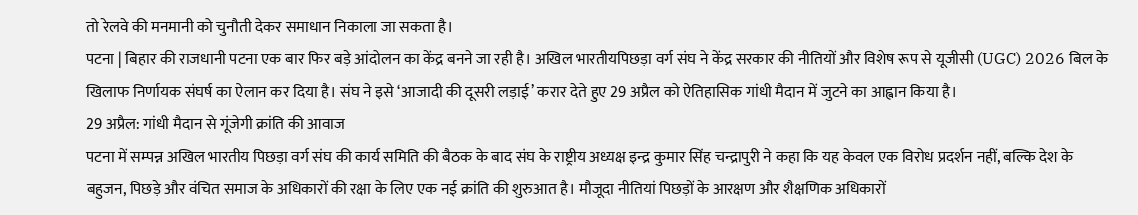तो रेलवे की मनमानी को चुनौती देकर समाधान निकाला जा सकता है।
पटना | बिहार की राजधानी पटना एक बार फिर बड़े आंदोलन का केंद्र बनने जा रही है। अखिल भारतीयपिछड़ा वर्ग संघ ने केंद्र सरकार की नीतियों और विशेष रूप से यूजीसी (UGC) 2026 बिल के खिलाफ निर्णायक संघर्ष का ऐलान कर दिया है। संघ ने इसे ‘आजादी की दूसरी लड़ाई’ करार देते हुए 29 अप्रैल को ऐतिहासिक गांधी मैदान में जुटने का आह्वान किया है।
29 अप्रैल: गांधी मैदान से गूंजेगी क्रांति की आवाज
पटना में सम्पन्न अखिल भारतीय पिछड़ा वर्ग संघ की कार्य समिति की बैठक के बाद संघ के राष्ट्रीय अध्यक्ष इन्द्र कुमार सिंह चन्द्रापुरी ने कहा कि यह केवल एक विरोध प्रदर्शन नहीं, बल्कि देश के बहुजन, पिछड़े और वंचित समाज के अधिकारों की रक्षा के लिए एक नई क्रांति की शुरुआत है। मौजूदा नीतियां पिछड़ों के आरक्षण और शैक्षणिक अधिकारों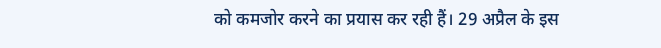को कमजोर करने का प्रयास कर रही हैं। 29 अप्रैल के इस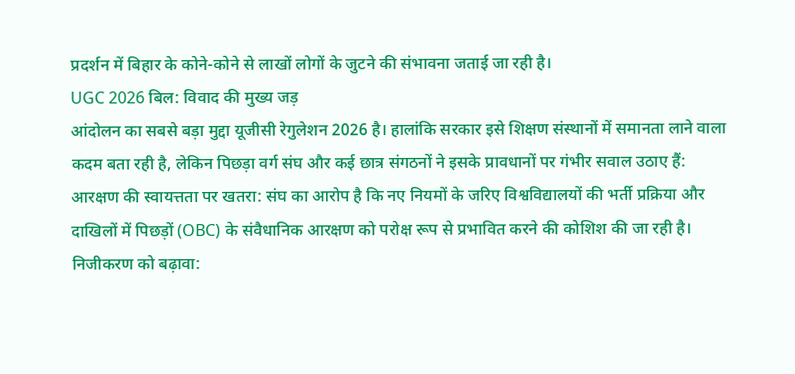प्रदर्शन में बिहार के कोने-कोने से लाखों लोगों के जुटने की संभावना जताई जा रही है।
UGC 2026 बिल: विवाद की मुख्य जड़
आंदोलन का सबसे बड़ा मुद्दा यूजीसी रेगुलेशन 2026 है। हालांकि सरकार इसे शिक्षण संस्थानों में समानता लाने वाला कदम बता रही है, लेकिन पिछड़ा वर्ग संघ और कई छात्र संगठनों ने इसके प्रावधानों पर गंभीर सवाल उठाए हैं:
आरक्षण की स्वायत्तता पर खतरा: संघ का आरोप है कि नए नियमों के जरिए विश्वविद्यालयों की भर्ती प्रक्रिया और दाखिलों में पिछड़ों (OBC) के संवैधानिक आरक्षण को परोक्ष रूप से प्रभावित करने की कोशिश की जा रही है।
निजीकरण को बढ़ावा: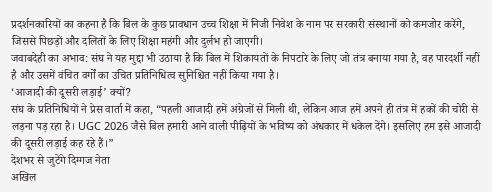प्रदर्शनकारियों का कहना है कि बिल के कुछ प्रावधान उच्च शिक्षा में निजी निवेश के नाम पर सरकारी संस्थानों को कमजोर करेंगे, जिससे पिछड़ों और दलितों के लिए शिक्षा महंगी और दुर्लभ हो जाएगी।
जवाबदेही का अभाव: संघ ने यह मुद्दा भी उठाया है कि बिल में शिकायतों के निपटारे के लिए जो तंत्र बनाया गया है, वह पारदर्शी नहीं है और उसमें वंचित वर्गों का उचित प्रतिनिधित्व सुनिश्चित नहीं किया गया है।
‘आजादी की दूसरी लड़ाई’ क्यों?
संघ के प्रतिनिधियों ने प्रेस वार्ता में कहा, “पहली आजादी हमें अंग्रेजों से मिली थी, लेकिन आज हमें अपने ही तंत्र में हकों की चोरी से लड़ना पड़ रहा है। UGC 2026 जैसे बिल हमारी आने वाली पीढ़ियों के भविष्य को अंधकार में धकेल देंगे। इसलिए हम इसे आजादी की दूसरी लड़ाई कह रहे हैं।”
देशभर से जुटेंगे दिग्गज नेता
अखिल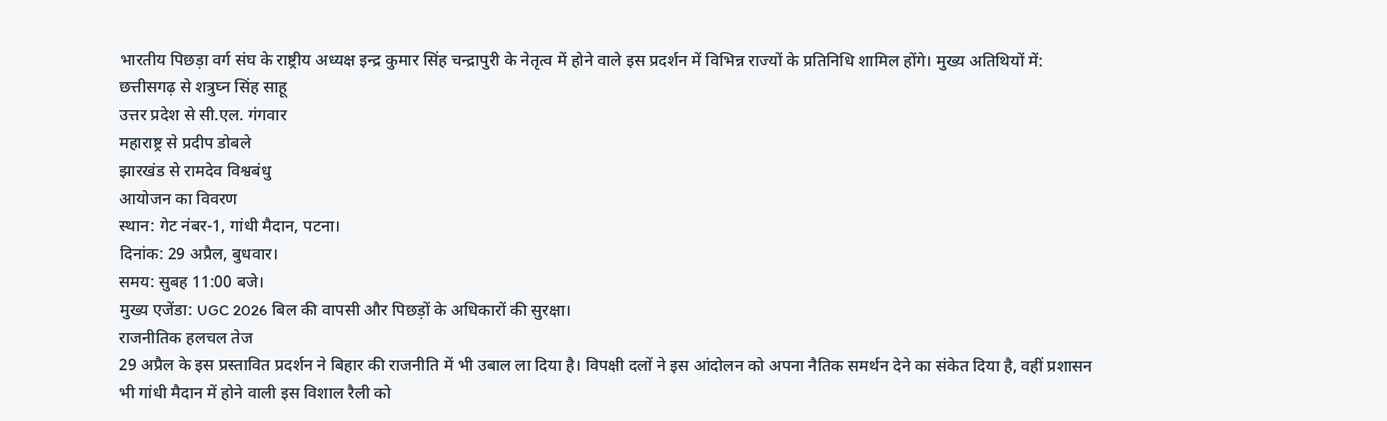भारतीय पिछड़ा वर्ग संघ के राष्ट्रीय अध्यक्ष इन्द्र कुमार सिंह चन्द्रापुरी के नेतृत्व में होने वाले इस प्रदर्शन में विभिन्न राज्यों के प्रतिनिधि शामिल होंगे। मुख्य अतिथियों में:
छत्तीसगढ़ से शत्रुघ्न सिंह साहू
उत्तर प्रदेश से सी.एल. गंगवार
महाराष्ट्र से प्रदीप डोबले
झारखंड से रामदेव विश्वबंधु
आयोजन का विवरण
स्थान: गेट नंबर-1, गांधी मैदान, पटना।
दिनांक: 29 अप्रैल, बुधवार।
समय: सुबह 11:00 बजे।
मुख्य एजेंडा: UGC 2026 बिल की वापसी और पिछड़ों के अधिकारों की सुरक्षा।
राजनीतिक हलचल तेज
29 अप्रैल के इस प्रस्तावित प्रदर्शन ने बिहार की राजनीति में भी उबाल ला दिया है। विपक्षी दलों ने इस आंदोलन को अपना नैतिक समर्थन देने का संकेत दिया है, वहीं प्रशासन भी गांधी मैदान में होने वाली इस विशाल रैली को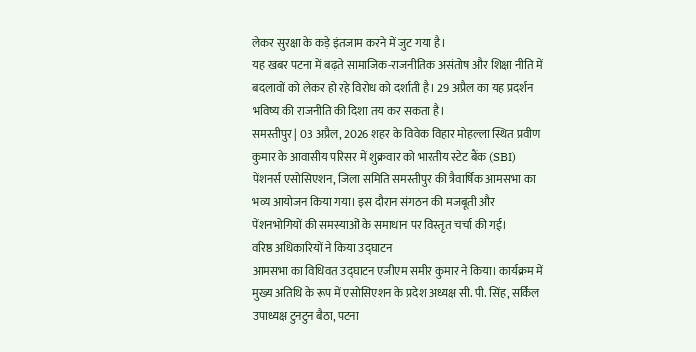लेकर सुरक्षा के कड़े इंतजाम करने में जुट गया है।
यह खबर पटना में बढ़ते सामाजिक-राजनीतिक असंतोष और शिक्षा नीति में बदलावों को लेकर हो रहे विरोध को दर्शाती है। 29 अप्रैल का यह प्रदर्शन भविष्य की राजनीति की दिशा तय कर सकता है।
समस्तीपुर | 03 अप्रैल, 2026 शहर के विवेक विहार मोहल्ला स्थित प्रवीण कुमार के आवासीय परिसर में शुक्रवार को भारतीय स्टेट बैंक (SBI) पेंशनर्स एसोसिएशन, जिला समिति समस्तीपुर की त्रैवार्षिक आमसभा का भव्य आयोजन किया गया। इस दौरान संगठन की मजबूती और पेंशनभोगियों की समस्याओं के समाधान पर विस्तृत चर्चा की गई।
वरिष्ठ अधिकारियों ने किया उद्घाटन
आमसभा का विधिवत उद्घाटन एजीएम समीर कुमार ने किया। कार्यक्रम में मुख्य अतिथि के रूप में एसोसिएशन के प्रदेश अध्यक्ष सी. पी. सिंह, सर्किल उपाध्यक्ष टुनटुन बैठा, पटना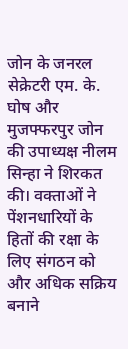जोन के जनरल सेक्रेटरी एम. के. घोष और मुजफ्फरपुर जोन की उपाध्यक्ष नीलम सिन्हा ने शिरकत की। वक्ताओं ने पेंशनधारियों के हितों की रक्षा के लिए संगठन को और अधिक सक्रिय बनाने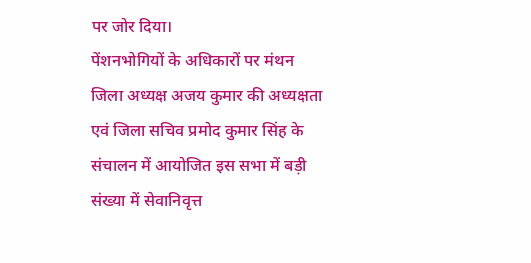पर जोर दिया।
पेंशनभोगियों के अधिकारों पर मंथन
जिला अध्यक्ष अजय कुमार की अध्यक्षता एवं जिला सचिव प्रमोद कुमार सिंह के संचालन में आयोजित इस सभा में बड़ी संख्या में सेवानिवृत्त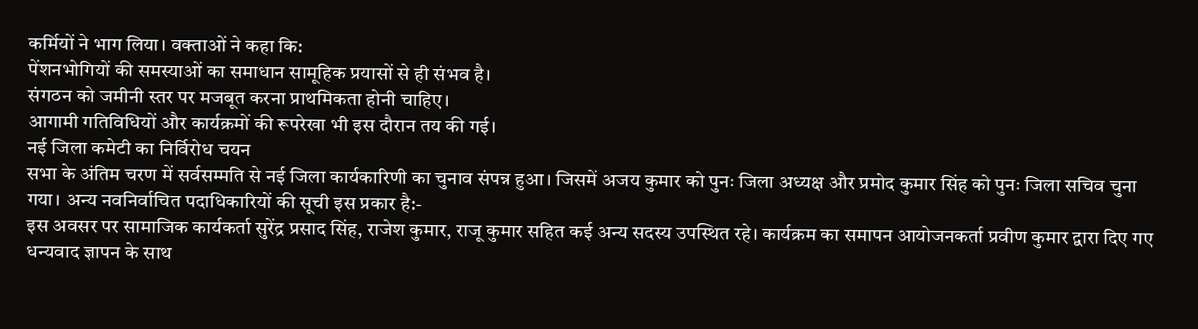कर्मियों ने भाग लिया। वक्ताओं ने कहा कि:
पेंशनभोगियों की समस्याओं का समाधान सामूहिक प्रयासों से ही संभव है।
संगठन को जमीनी स्तर पर मजबूत करना प्राथमिकता होनी चाहिए।
आगामी गतिविधियों और कार्यक्रमों की रूपरेखा भी इस दौरान तय की गई।
नई जिला कमेटी का निर्विरोध चयन
सभा के अंतिम चरण में सर्वसम्मति से नई जिला कार्यकारिणी का चुनाव संपन्न हुआ। जिसमें अजय कुमार को पुनः जिला अध्यक्ष और प्रमोद कुमार सिंह को पुनः जिला सचिव चुना गया। अन्य नवनिर्वाचित पदाधिकारियों की सूची इस प्रकार है:-
इस अवसर पर सामाजिक कार्यकर्ता सुरेंद्र प्रसाद सिंह, राजेश कुमार, राजू कुमार सहित कई अन्य सदस्य उपस्थित रहे। कार्यक्रम का समापन आयोजनकर्ता प्रवीण कुमार द्वारा दिए गए धन्यवाद ज्ञापन के साथ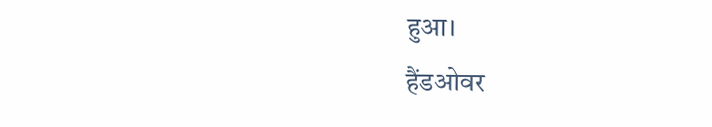हुआ।
हैंडओवर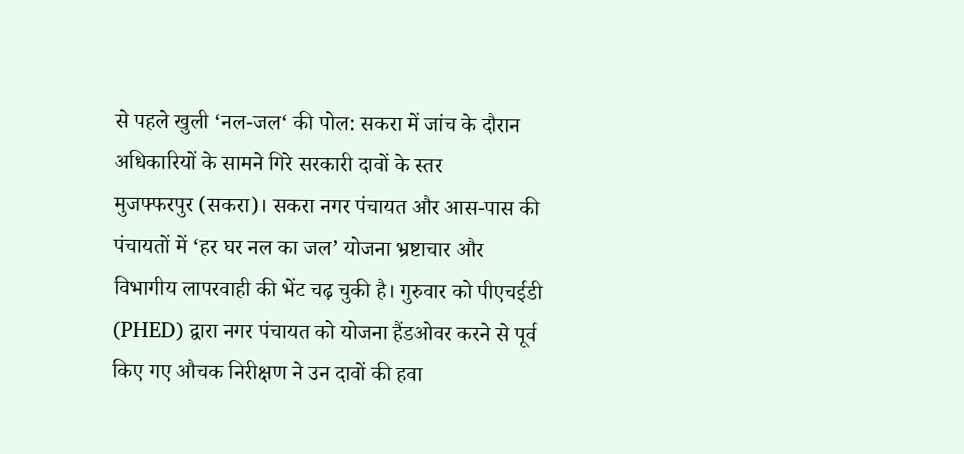से पहले खुली ‘नल-जल‘ की पोल: सकरा में जांच के दौरान अधिकारियों के सामने गिरे सरकारी दावों के स्तर
मुजफ्फरपुर (सकरा)। सकरा नगर पंचायत और आस-पास की पंचायतों में ‘हर घर नल का जल’ योजना भ्रष्टाचार और विभागीय लापरवाही की भेंट चढ़ चुकी है। गुरुवार को पीएचईडी (PHED) द्वारा नगर पंचायत को योजना हैंडओवर करने से पूर्व किए गए औचक निरीक्षण ने उन दावों की हवा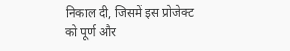निकाल दी, जिसमें इस प्रोजेक्ट को पूर्ण और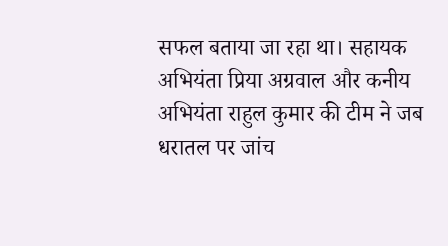सफल बताया जा रहा था। सहायक अभियंता प्रिया अग्रवाल और कनीय अभियंता राहुल कुमार की टीम ने जब धरातल पर जांच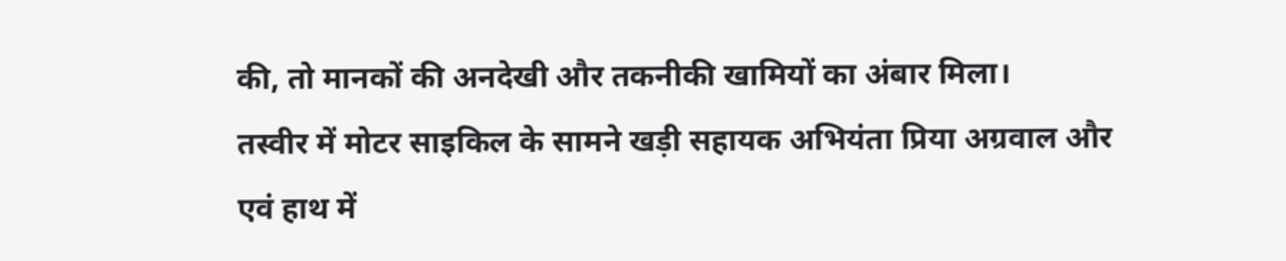की, तो मानकों की अनदेखी और तकनीकी खामियों का अंबार मिला।
तस्वीर में मोटर साइकिल के सामने खड़ी सहायक अभियंता प्रिया अग्रवाल और एवं हाथ में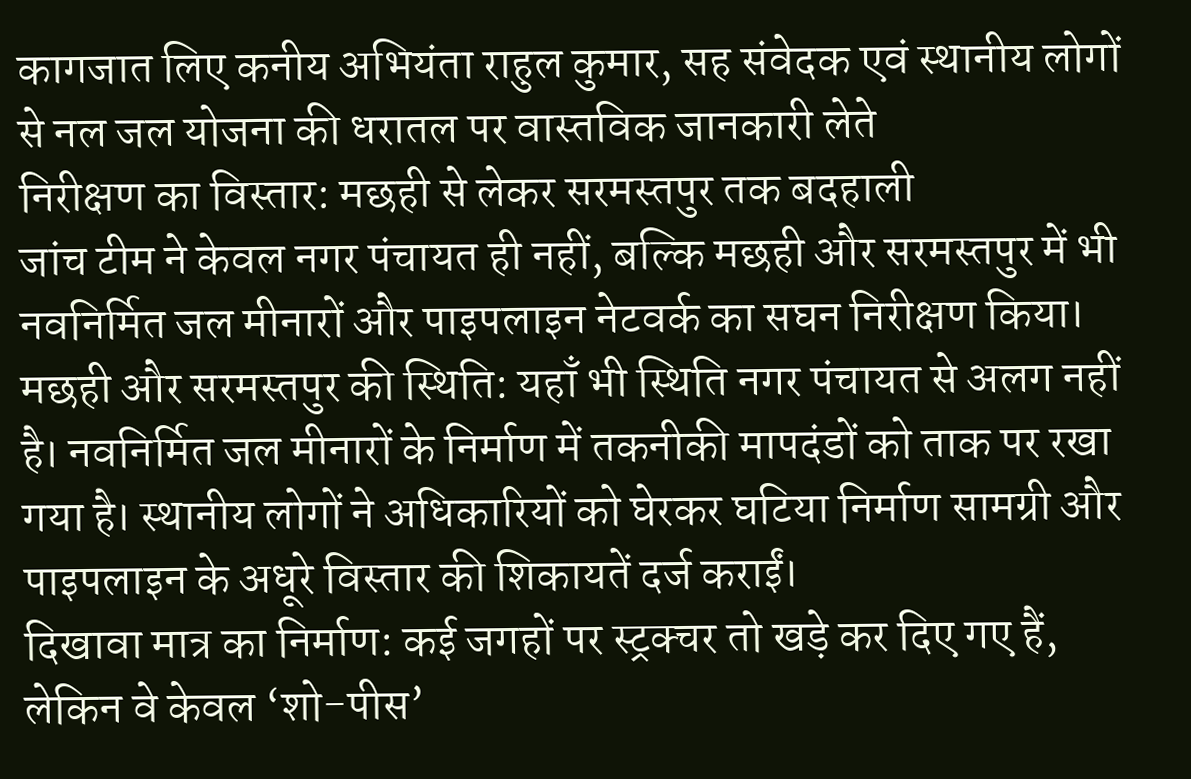कागजात लिए कनीय अभियंता राहुल कुमार, सह संवेदक एवं स्थानीय लोगों से नल जल योजना की धरातल पर वास्तविक जानकारी लेते
निरीक्षण का विस्तार: मछही से लेकर सरमस्तपुर तक बदहाली
जांच टीम ने केवल नगर पंचायत ही नहीं, बल्कि मछही और सरमस्तपुर में भी नवनिर्मित जल मीनारों और पाइपलाइन नेटवर्क का सघन निरीक्षण किया।
मछही और सरमस्तपुर की स्थिति: यहाँ भी स्थिति नगर पंचायत से अलग नहीं है। नवनिर्मित जल मीनारों के निर्माण में तकनीकी मापदंडों को ताक पर रखा गया है। स्थानीय लोगों ने अधिकारियों को घेरकर घटिया निर्माण सामग्री और पाइपलाइन के अधूरे विस्तार की शिकायतें दर्ज कराईं।
दिखावा मात्र का निर्माण: कई जगहों पर स्ट्रक्चर तो खड़े कर दिए गए हैं, लेकिन वे केवल ‘शो-पीस’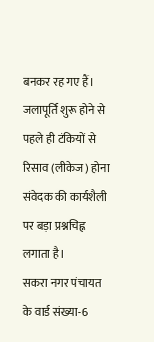बनकर रह गए हैं। जलापूर्ति शुरू होने से पहले ही टंकियों से रिसाव (लीकेज) होना संवेदक की कार्यशैली पर बड़ा प्रश्नचिह्न लगाता है।
सकरा नगर पंचायत के वार्ड संख्या-6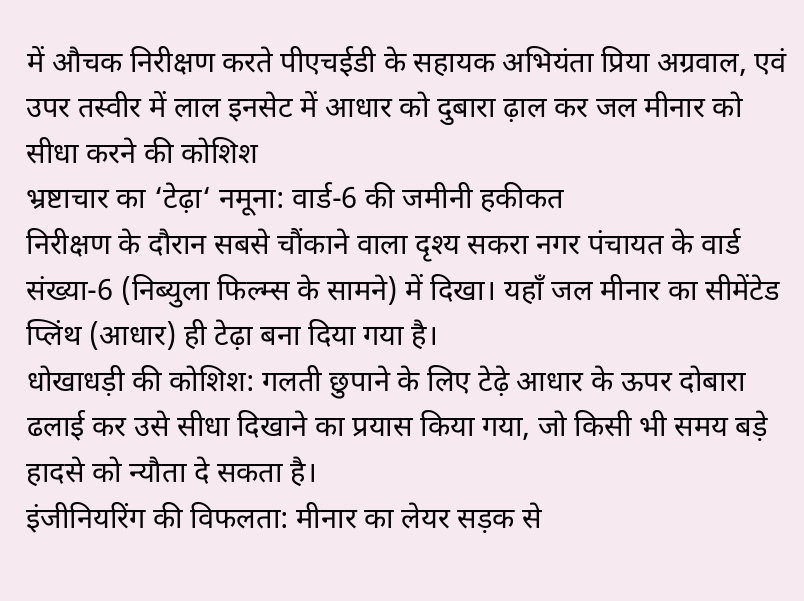में औचक निरीक्षण करते पीएचईडी के सहायक अभियंता प्रिया अग्रवाल, एवं उपर तस्वीर में लाल इनसेट में आधार को दुबारा ढ़ाल कर जल मीनार को सीधा करने की कोशिश
भ्रष्टाचार का ‘टेढ़ा‘ नमूना: वार्ड-6 की जमीनी हकीकत
निरीक्षण के दौरान सबसे चौंकाने वाला दृश्य सकरा नगर पंचायत के वार्ड संख्या-6 (निब्युला फिल्म्स के सामने) में दिखा। यहाँ जल मीनार का सीमेंटेड प्लिंथ (आधार) ही टेढ़ा बना दिया गया है।
धोखाधड़ी की कोशिश: गलती छुपाने के लिए टेढ़े आधार के ऊपर दोबारा ढलाई कर उसे सीधा दिखाने का प्रयास किया गया, जो किसी भी समय बड़े हादसे को न्यौता दे सकता है।
इंजीनियरिंग की विफलता: मीनार का लेयर सड़क से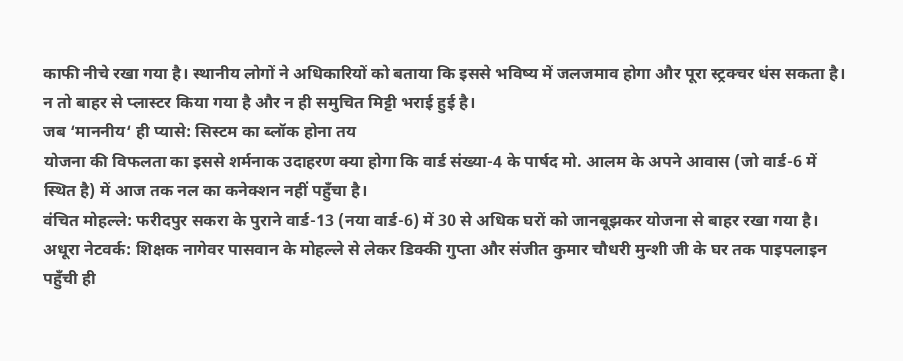काफी नीचे रखा गया है। स्थानीय लोगों ने अधिकारियों को बताया कि इससे भविष्य में जलजमाव होगा और पूरा स्ट्रक्चर धंस सकता है। न तो बाहर से प्लास्टर किया गया है और न ही समुचित मिट्टी भराई हुई है।
जब ‘माननीय‘ ही प्यासे: सिस्टम का ब्लॉक होना तय
योजना की विफलता का इससे शर्मनाक उदाहरण क्या होगा कि वार्ड संख्या-4 के पार्षद मो. आलम के अपने आवास (जो वार्ड-6 में स्थित है) में आज तक नल का कनेक्शन नहीं पहुँचा है।
वंचित मोहल्ले: फरीदपुर सकरा के पुराने वार्ड-13 (नया वार्ड-6) में 30 से अधिक घरों को जानबूझकर योजना से बाहर रखा गया है।
अधूरा नेटवर्क: शिक्षक नागेवर पासवान के मोहल्ले से लेकर डिक्की गुप्ता और संजीत कुमार चौधरी मुन्शी जी के घर तक पाइपलाइन पहुँची ही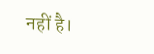नहीं है।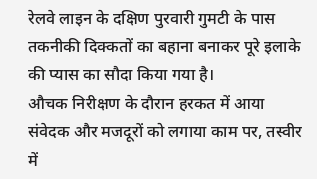रेलवे लाइन के दक्षिण पुरवारी गुमटी के पास तकनीकी दिक्कतों का बहाना बनाकर पूरे इलाके की प्यास का सौदा किया गया है।
औचक निरीक्षण के दौरान हरकत में आया संवेदक और मजदूरों को लगाया काम पर, तस्वीर में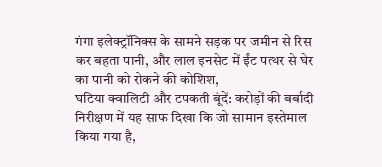गंगा इलेक्ट्रॉनिक्स के सामने सड़क पर जमीन से रिस कर बहता पानी, और लाल इनसेट में ईंट पत्थर से घेर का पानी को रोकने की कोशिश,
घटिया क्वालिटी और टपकती बूंदें: करोड़ों की बर्बादी
निरीक्षण में यह साफ दिखा कि जो सामान इस्तेमाल किया गया है,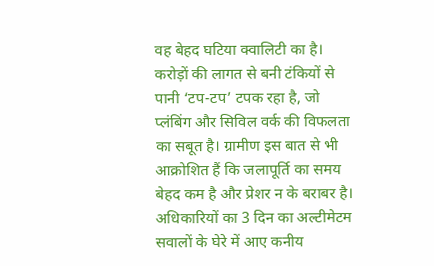वह बेहद घटिया क्वालिटी का है। करोड़ों की लागत से बनी टंकियों से पानी ‘टप-टप’ टपक रहा है, जो प्लंबिंग और सिविल वर्क की विफलता का सबूत है। ग्रामीण इस बात से भी आक्रोशित हैं कि जलापूर्ति का समय बेहद कम है और प्रेशर न के बराबर है।
अधिकारियों का 3 दिन का अल्टीमेटम
सवालों के घेरे में आए कनीय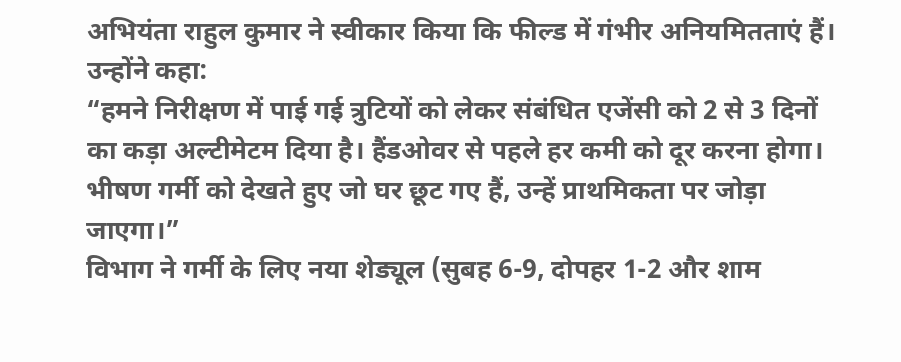अभियंता राहुल कुमार ने स्वीकार किया कि फील्ड में गंभीर अनियमितताएं हैं। उन्होंने कहा:
“हमने निरीक्षण में पाई गई त्रुटियों को लेकर संबंधित एजेंसी को 2 से 3 दिनों का कड़ा अल्टीमेटम दिया है। हैंडओवर से पहले हर कमी को दूर करना होगा। भीषण गर्मी को देखते हुए जो घर छूट गए हैं, उन्हें प्राथमिकता पर जोड़ा जाएगा।”
विभाग ने गर्मी के लिए नया शेड्यूल (सुबह 6-9, दोपहर 1-2 और शाम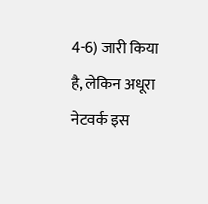4-6) जारी किया है, लेकिन अधूरा नेटवर्क इस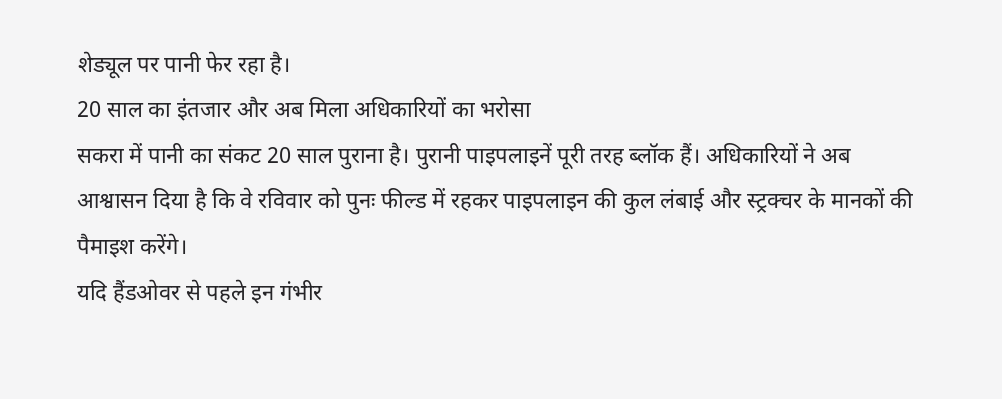शेड्यूल पर पानी फेर रहा है।
20 साल का इंतजार और अब मिला अधिकारियों का भरोसा
सकरा में पानी का संकट 20 साल पुराना है। पुरानी पाइपलाइनें पूरी तरह ब्लॉक हैं। अधिकारियों ने अब आश्वासन दिया है कि वे रविवार को पुनः फील्ड में रहकर पाइपलाइन की कुल लंबाई और स्ट्रक्चर के मानकों की पैमाइश करेंगे।
यदि हैंडओवर से पहले इन गंभीर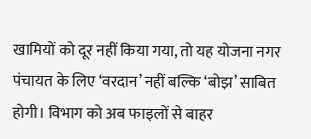खामियों को दूर नहीं किया गया, तो यह योजना नगर पंचायत के लिए ‘वरदान’ नहीं बल्कि ‘बोझ’ साबित होगी। विभाग को अब फाइलों से बाहर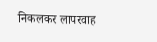निकलकर लापरवाह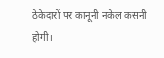ठेकेदारों पर कानूनी नकेल कसनी होगी।